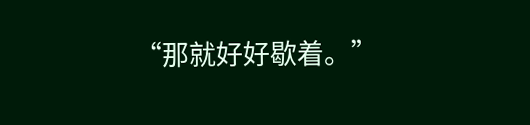“那就好好歇着。”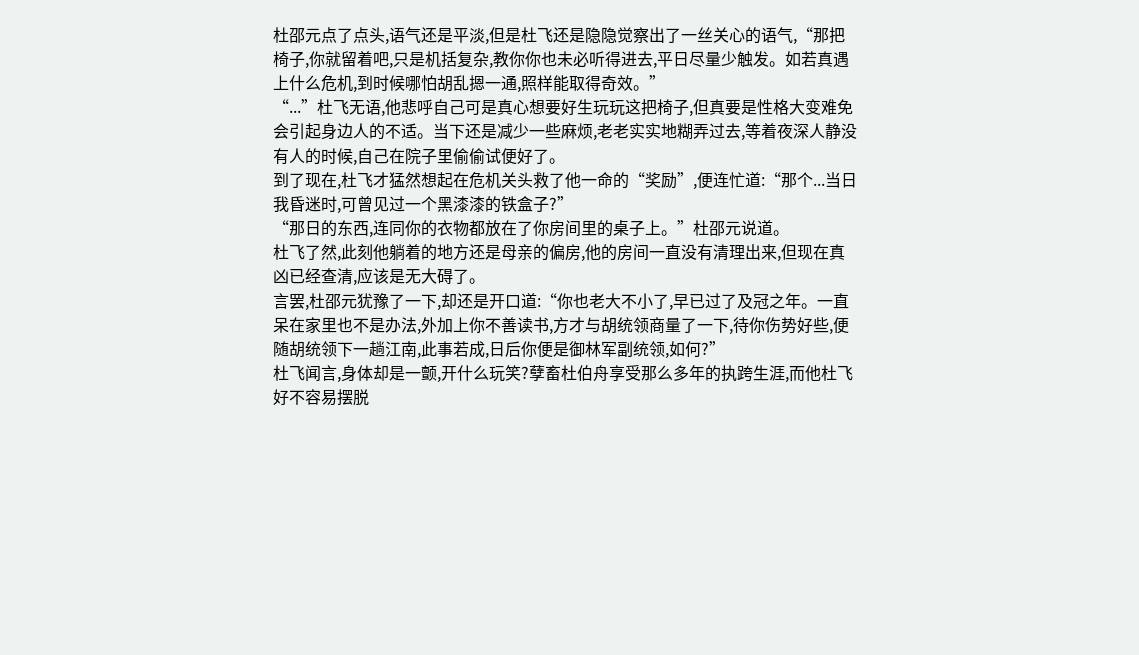杜邵元点了点头,语气还是平淡,但是杜飞还是隐隐觉察出了一丝关心的语气,“那把椅子,你就留着吧,只是机括复杂,教你你也未必听得进去,平日尽量少触发。如若真遇上什么危机,到时候哪怕胡乱摁一通,照样能取得奇效。”
“...”杜飞无语,他悲呼自己可是真心想要好生玩玩这把椅子,但真要是性格大变难免会引起身边人的不适。当下还是减少一些麻烦,老老实实地糊弄过去,等着夜深人静没有人的时候,自己在院子里偷偷试便好了。
到了现在,杜飞才猛然想起在危机关头救了他一命的“奖励”,便连忙道:“那个...当日我昏迷时,可曾见过一个黑漆漆的铁盒子?”
“那日的东西,连同你的衣物都放在了你房间里的桌子上。”杜邵元说道。
杜飞了然,此刻他躺着的地方还是母亲的偏房,他的房间一直没有清理出来,但现在真凶已经查清,应该是无大碍了。
言罢,杜邵元犹豫了一下,却还是开口道:“你也老大不小了,早已过了及冠之年。一直呆在家里也不是办法,外加上你不善读书,方才与胡统领商量了一下,待你伤势好些,便随胡统领下一趟江南,此事若成,日后你便是御林军副统领,如何?”
杜飞闻言,身体却是一颤,开什么玩笑?孽畜杜伯舟享受那么多年的执跨生涯,而他杜飞好不容易摆脱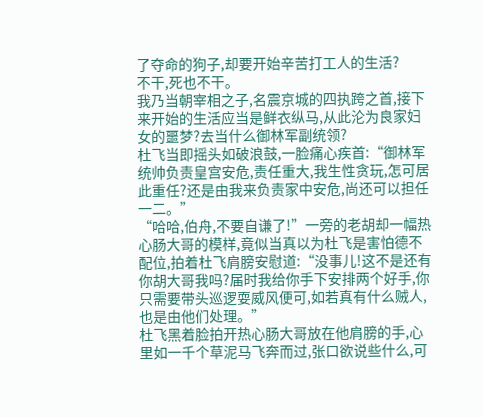了夺命的狗子,却要开始辛苦打工人的生活?
不干,死也不干。
我乃当朝宰相之子,名震京城的四执跨之首,接下来开始的生活应当是鲜衣纵马,从此沦为良家妇女的噩梦?去当什么御林军副统领?
杜飞当即摇头如破浪鼓,一脸痛心疾首:“御林军统帅负责皇宫安危,责任重大,我生性贪玩,怎可居此重任?还是由我来负责家中安危,尚还可以担任一二。”
“哈哈,伯舟,不要自谦了!”一旁的老胡却一幅热心肠大哥的模样,竟似当真以为杜飞是害怕德不配位,拍着杜飞肩膀安慰道:“没事儿!这不是还有你胡大哥我吗?届时我给你手下安排两个好手,你只需要带头巡逻耍威风便可,如若真有什么贼人,也是由他们处理。”
杜飞黑着脸拍开热心肠大哥放在他肩膀的手,心里如一千个草泥马飞奔而过,张口欲说些什么,可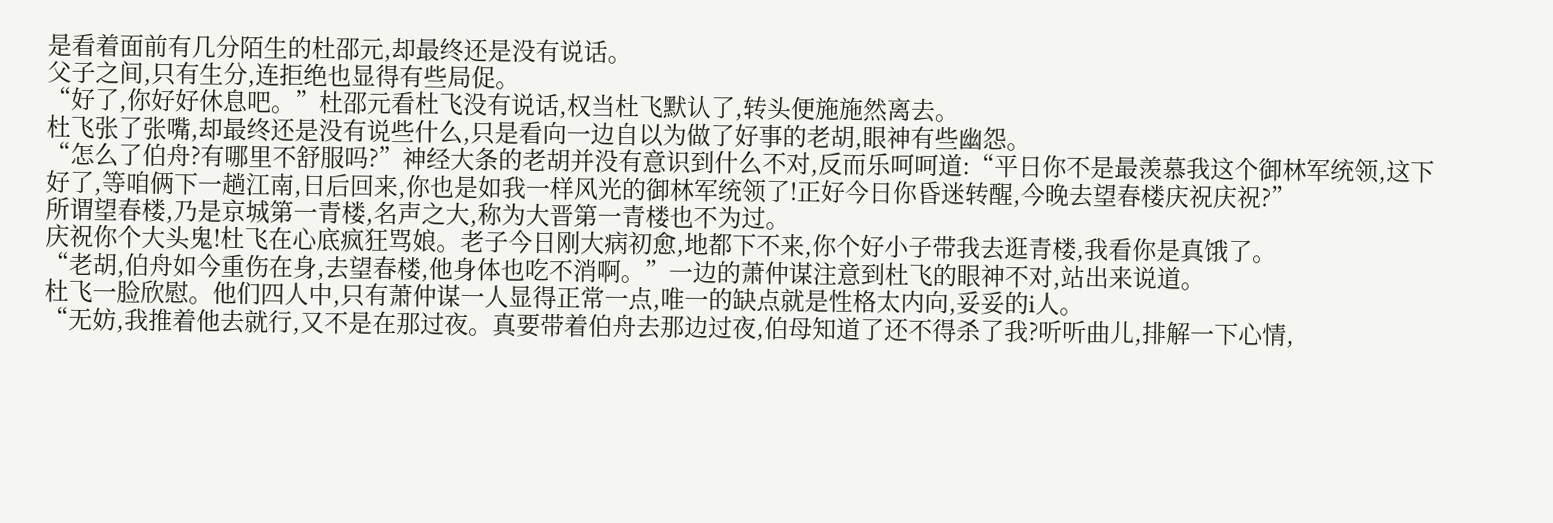是看着面前有几分陌生的杜邵元,却最终还是没有说话。
父子之间,只有生分,连拒绝也显得有些局促。
“好了,你好好休息吧。”杜邵元看杜飞没有说话,权当杜飞默认了,转头便施施然离去。
杜飞张了张嘴,却最终还是没有说些什么,只是看向一边自以为做了好事的老胡,眼神有些幽怨。
“怎么了伯舟?有哪里不舒服吗?”神经大条的老胡并没有意识到什么不对,反而乐呵呵道:“平日你不是最羡慕我这个御林军统领,这下好了,等咱俩下一趟江南,日后回来,你也是如我一样风光的御林军统领了!正好今日你昏迷转醒,今晚去望春楼庆祝庆祝?”
所谓望春楼,乃是京城第一青楼,名声之大,称为大晋第一青楼也不为过。
庆祝你个大头鬼!杜飞在心底疯狂骂娘。老子今日刚大病初愈,地都下不来,你个好小子带我去逛青楼,我看你是真饿了。
“老胡,伯舟如今重伤在身,去望春楼,他身体也吃不消啊。”一边的萧仲谋注意到杜飞的眼神不对,站出来说道。
杜飞一脸欣慰。他们四人中,只有萧仲谋一人显得正常一点,唯一的缺点就是性格太内向,妥妥的i人。
“无妨,我推着他去就行,又不是在那过夜。真要带着伯舟去那边过夜,伯母知道了还不得杀了我?听听曲儿,排解一下心情,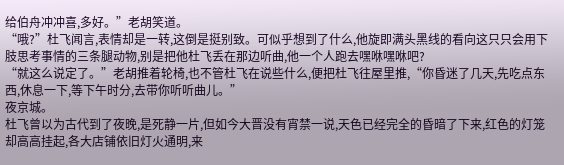给伯舟冲冲喜,多好。”老胡笑道。
“哦?”杜飞闻言,表情却是一转,这倒是挺别致。可似乎想到了什么,他旋即满头黑线的看向这只只会用下肢思考事情的三条腿动物,别是把他杜飞丢在那边听曲,他一个人跑去嘿咻嘿咻吧?
“就这么说定了。”老胡推着轮椅,也不管杜飞在说些什么,便把杜飞往屋里推,“你昏迷了几天,先吃点东西,休息一下,等下午时分,去带你听听曲儿。”
夜京城。
杜飞曾以为古代到了夜晚,是死静一片,但如今大晋没有宵禁一说,天色已经完全的昏暗了下来,红色的灯笼却高高挂起,各大店铺依旧灯火通明,来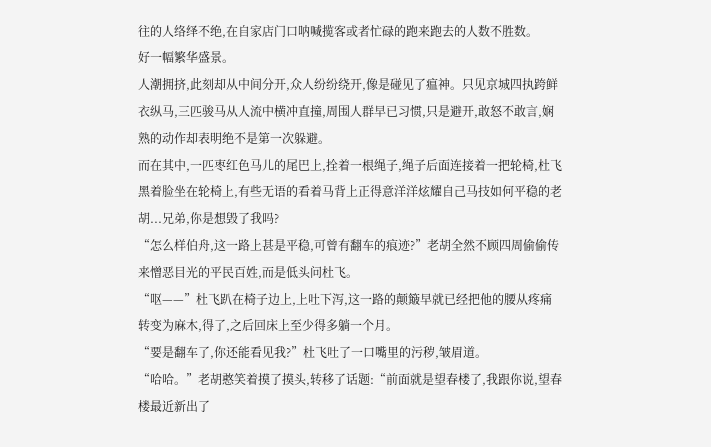往的人络绎不绝,在自家店门口呐喊揽客或者忙碌的跑来跑去的人数不胜数。
好一幅繁华盛景。
人潮拥挤,此刻却从中间分开,众人纷纷绕开,像是碰见了瘟神。只见京城四执跨鲜衣纵马,三匹骏马从人流中横冲直撞,周围人群早已习惯,只是避开,敢怒不敢言,娴熟的动作却表明绝不是第一次躲避。
而在其中,一匹枣红色马儿的尾巴上,拴着一根绳子,绳子后面连接着一把轮椅,杜飞黑着脸坐在轮椅上,有些无语的看着马背上正得意洋洋炫耀自己马技如何平稳的老胡...兄弟,你是想毁了我吗?
“怎么样伯舟,这一路上甚是平稳,可曾有翻车的痕迹?”老胡全然不顾四周偷偷传来憎恶目光的平民百姓,而是低头问杜飞。
“呕——”杜飞趴在椅子边上,上吐下泻,这一路的颠簸早就已经把他的腰从疼痛转变为麻木,得了,之后回床上至少得多躺一个月。
“要是翻车了,你还能看见我?”杜飞吐了一口嘴里的污秽,皱眉道。
“哈哈。”老胡憨笑着摸了摸头,转移了话题:“前面就是望春楼了,我跟你说,望春楼最近新出了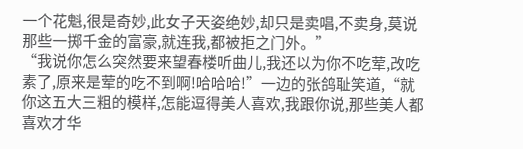一个花魁,很是奇妙,此女子天姿绝妙,却只是卖唱,不卖身,莫说那些一掷千金的富豪,就连我,都被拒之门外。”
“我说你怎么突然要来望春楼听曲儿,我还以为你不吃荤,改吃素了,原来是荤的吃不到啊!哈哈哈!”一边的张鸽耻笑道,“就你这五大三粗的模样,怎能逗得美人喜欢,我跟你说,那些美人都喜欢才华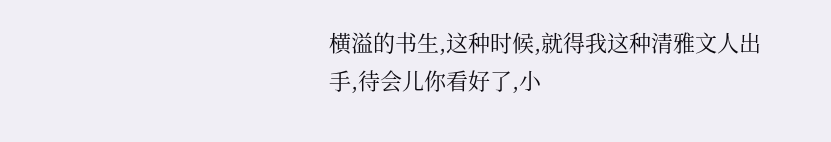横溢的书生,这种时候,就得我这种清雅文人出手,待会儿你看好了,小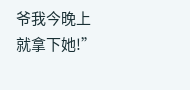爷我今晚上就拿下她!”